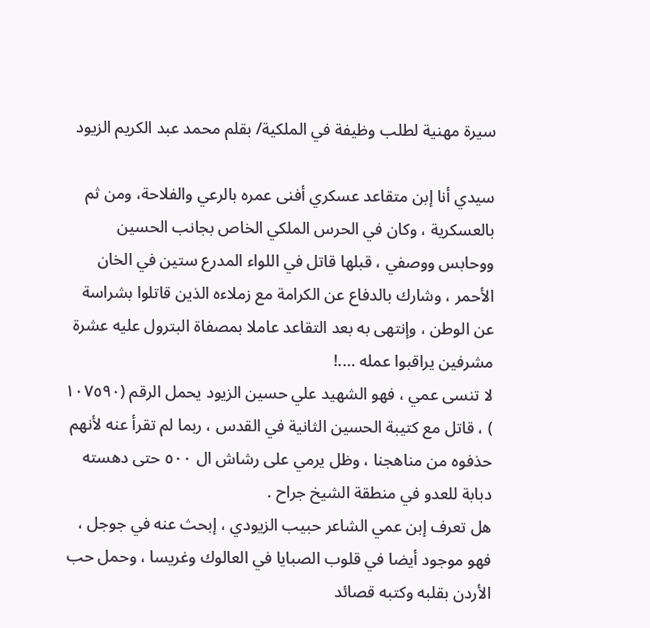سيرة مهنية لطلب وظيفة في الملكية/ بقلم محمد عبد الكريم الزيود

سيدي أنا إبن متقاعد عسكري أفنى عمره بالرعي والفلاحة، ومن ثم بالعسكرية ، وكان في الحرس الملكي الخاص بجانب الحسين ووحابس ووصفي ، قبلها قاتل في اللواء المدرع ستين في الخان الأحمر ، وشارك بالدفاع عن الكرامة مع زملاءه الذين قاتلوا بشراسة عن الوطن ، وإنتهى به بعد التقاعد عاملا بمصفاة البترول عليه عشرة مشرفين يراقبوا عمله ….!
لا تنسى عمي ، فهو الشهيد علي حسين الزيود يحمل الرقم (١٠٧٥٩٠ ) ، قاتل مع كتيبة الحسين الثانية في القدس ، ربما لم تقرأ عنه لأنهم حذفوه من مناهجنا ، وظل يرمي على رشاش ال ٥٠٠ حتى دهسته دبابة للعدو في منطقة الشيخ جراح .
هل تعرف إبن عمي الشاعر حبيب الزيودي ، إبحث عنه في جوجل ، فهو موجود أيضا في قلوب الصبايا في العالوك وغريسا ، وحمل حب الأردن بقلبه وكتبه قصائد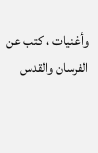وأغنيات ، كتب عن الفرسان والقدس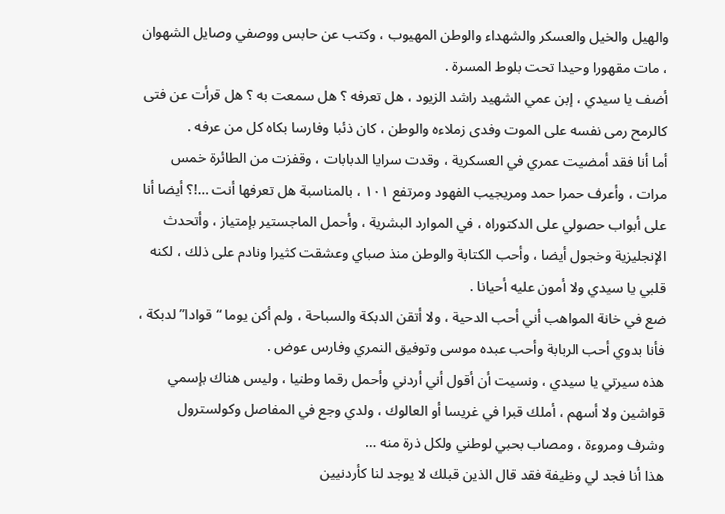والهيل والخيل والعسكر والشهداء والوطن المهيوب ، وكتب عن حابس ووصفي وصايل الشهوان ، مات مقهورا وحيدا تحت بلوط المسرة .
أضف يا سيدي ، إبن عمي الشهيد راشد الزيود ، هل تعرفه ؟ هل سمعت به ؟ هل قرأت عن فتى كالرمح رمى نفسه على الموت وفدى زملاءه والوطن ، كان ذئبا وفارسا بكاه كل من عرفه .
أما أنا فقد أمضيت عمري في العسكرية ، وقدت سرايا الدبابات ، وقفزت من الطائرة خمس مرات ، وأعرف حمرا حمد ومريجيب الفهود ومرتفع ١٠١ ، بالمناسبة هل تعرفها أنت …!؟ أيضا أنا على أبواب حصولي على الدكتوراه ، في الموارد البشرية ، وأحمل الماجستير بإمتياز ، وأتحدث الإنجليزية وخجول أيضا ، وأحب الكتابة والوطن منذ صباي وعشقت كثيرا ونادم على ذلك ، لكنه قلبي يا سيدي ولا أمون عليه أحيانا .
ضع في خانة المواهب أني أحب الدحية ، ولا أتقن الدبكة والسباحة ، ولم أكن يوما “قوادا” لدبكة ، فأنا بدوي أحب الربابة وأحب عبده موسى وتوفيق النمري وفارس عوض .
هذه سيرتي يا سيدي ، ونسيت أن أقول أني أردني وأحمل رقما وطنيا ، وليس هناك بإسمي قواشين ولا أسهم ، أملك قبرا في غريسا أو العالوك ، ولدي وجع في المفاصل وكولسترول وشرف ومروءة ، ومصاب بحبي لوطني ولكل ذرة منه …
هذا أنا فجد لي وظيفة فقد قال الذين قبلك لا يوجد لنا كأردنيين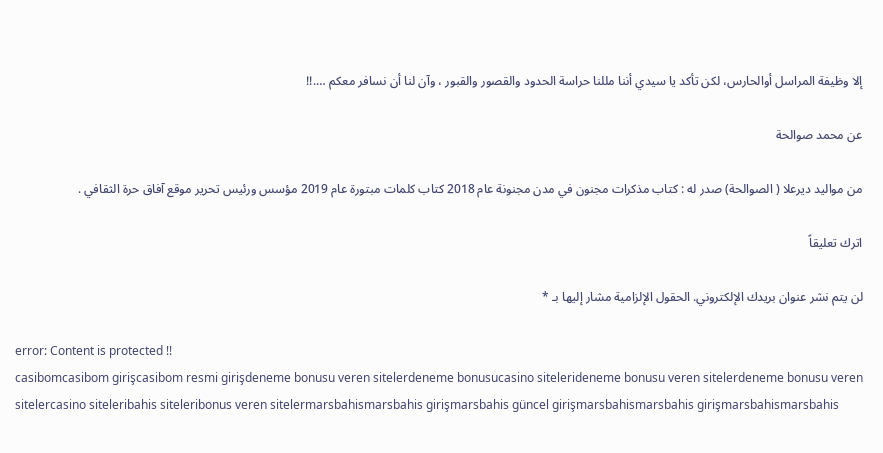إلا وظيفة المراسل أوالحارس، لكن تأكد يا سيدي أننا مللنا حراسة الحدود والقصور والقبور ، وآن لنا أن نسافر معكم ….!!

عن محمد صوالحة

من مواليد ديرعلا ( الصوالحة) صدر له : كتاب مذكرات مجنون في مدن مجنونة عام 2018 كتاب كلمات مبتورة عام 2019 مؤسس ورئيس تحرير موقع آفاق حرة الثقافي .

اترك تعليقاً

لن يتم نشر عنوان بريدك الإلكتروني. الحقول الإلزامية مشار إليها بـ *

error: Content is protected !!
casibomcasibom girişcasibom resmi girişdeneme bonusu veren sitelerdeneme bonusucasino sitelerideneme bonusu veren sitelerdeneme bonusu veren sitelercasino siteleribahis siteleribonus veren sitelermarsbahismarsbahis girişmarsbahis güncel girişmarsbahismarsbahis girişmarsbahismarsbahis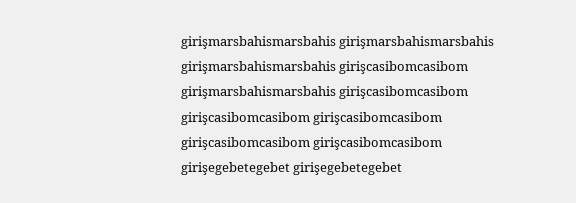girişmarsbahismarsbahis girişmarsbahismarsbahis girişmarsbahismarsbahis girişcasibomcasibom girişmarsbahismarsbahis girişcasibomcasibom girişcasibomcasibom girişcasibomcasibom girişcasibomcasibom girişcasibomcasibom girişegebetegebet girişegebetegebet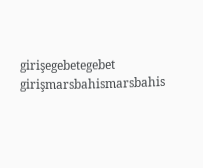girişegebetegebet girişmarsbahismarsbahis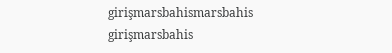girişmarsbahismarsbahis girişmarsbahis